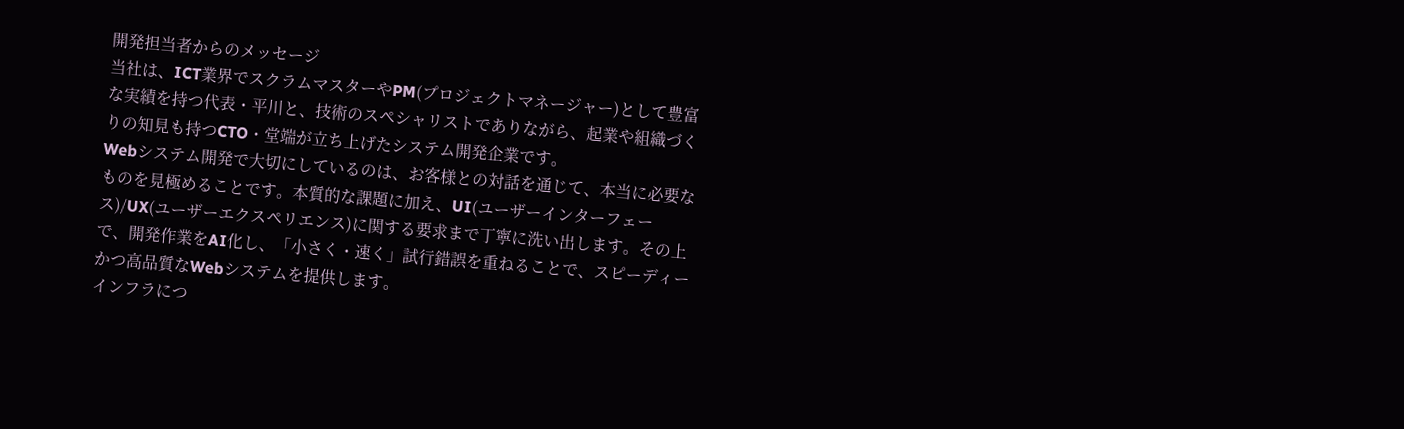開発担当者からのメッセージ
当社は、ICT業界でスクラムマスターやPM(プロジェクトマネージャー)として豊富な実績を持つ代表・平川と、技術のスペシャリストでありながら、起業や組織づくりの知見も持つCTO・堂端が立ち上げたシステム開発企業です。
Webシステム開発で大切にしているのは、お客様との対話を通じて、本当に必要なものを見極めることです。本質的な課題に加え、UI(ユーザーインターフェース)/UX(ユーザーエクスペリエンス)に関する要求まで丁寧に洗い出します。その上で、開発作業をAI化し、「小さく・速く」試行錯誤を重ねることで、スピーディーかつ高品質なWebシステムを提供します。
インフラにつ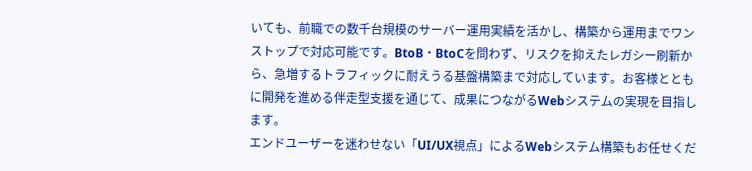いても、前職での数千台規模のサーバー運用実績を活かし、構築から運用までワンストップで対応可能です。BtoB・BtoCを問わず、リスクを抑えたレガシー刷新から、急増するトラフィックに耐えうる基盤構築まで対応しています。お客様とともに開発を進める伴走型支援を通じて、成果につながるWebシステムの実現を目指します。
エンドユーザーを迷わせない「UI/UX視点」によるWebシステム構築もお任せくだ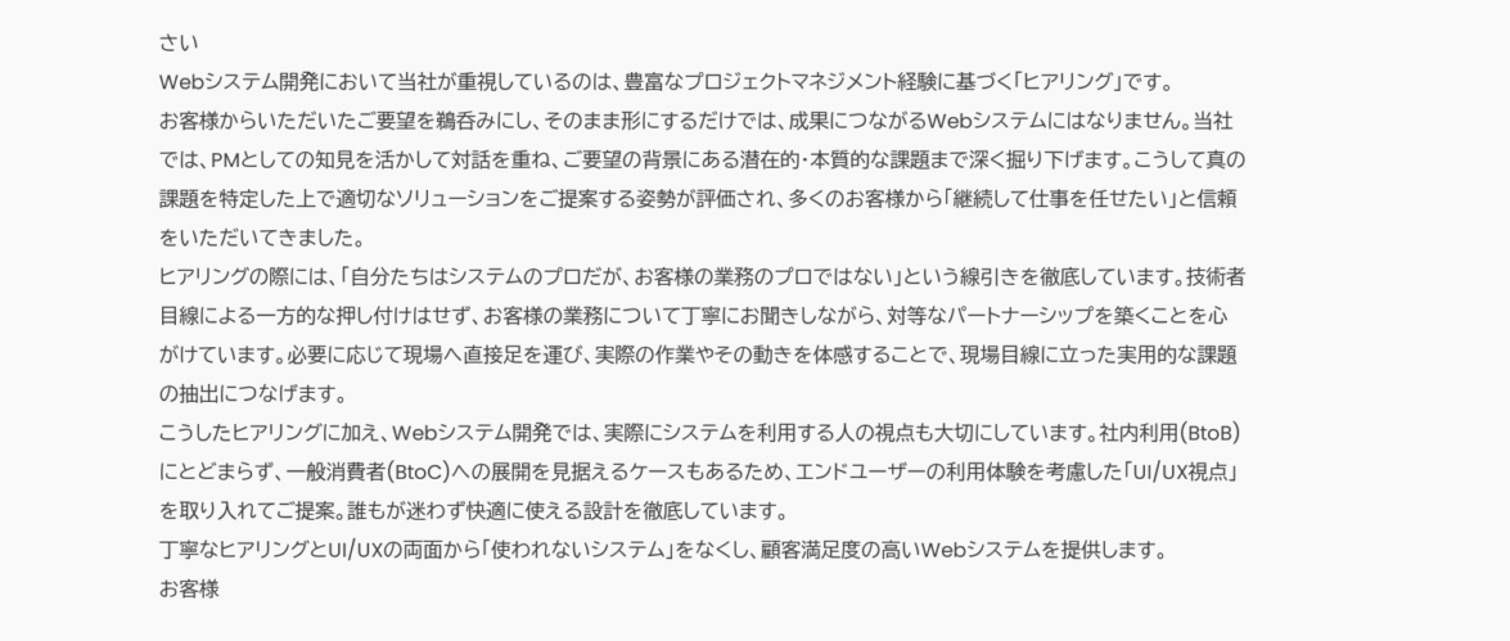さい
Webシステム開発において当社が重視しているのは、豊富なプロジェクトマネジメント経験に基づく「ヒアリング」です。
お客様からいただいたご要望を鵜呑みにし、そのまま形にするだけでは、成果につながるWebシステムにはなりません。当社では、PMとしての知見を活かして対話を重ね、ご要望の背景にある潜在的・本質的な課題まで深く掘り下げます。こうして真の課題を特定した上で適切なソリューションをご提案する姿勢が評価され、多くのお客様から「継続して仕事を任せたい」と信頼をいただいてきました。
ヒアリングの際には、「自分たちはシステムのプロだが、お客様の業務のプロではない」という線引きを徹底しています。技術者目線による一方的な押し付けはせず、お客様の業務について丁寧にお聞きしながら、対等なパートナーシップを築くことを心がけています。必要に応じて現場へ直接足を運び、実際の作業やその動きを体感することで、現場目線に立った実用的な課題の抽出につなげます。
こうしたヒアリングに加え、Webシステム開発では、実際にシステムを利用する人の視点も大切にしています。社内利用(BtoB)にとどまらず、一般消費者(BtoC)への展開を見据えるケースもあるため、エンドユーザーの利用体験を考慮した「UI/UX視点」を取り入れてご提案。誰もが迷わず快適に使える設計を徹底しています。
丁寧なヒアリングとUI/UXの両面から「使われないシステム」をなくし、顧客満足度の高いWebシステムを提供します。
お客様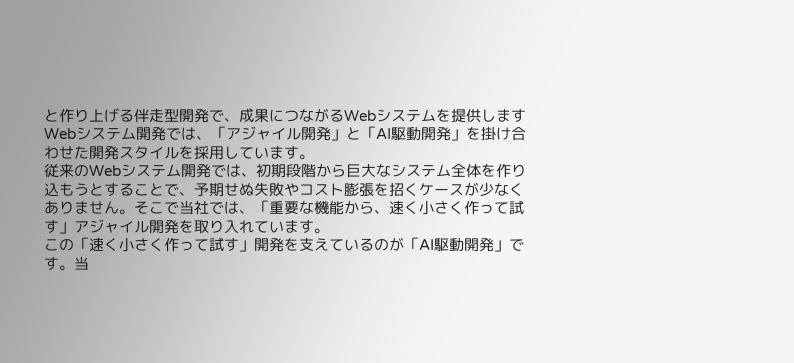と作り上げる伴走型開発で、成果につながるWebシステムを提供します
Webシステム開発では、「アジャイル開発」と「AI駆動開発」を掛け合わせた開発スタイルを採用しています。
従来のWebシステム開発では、初期段階から巨大なシステム全体を作り込もうとすることで、予期せぬ失敗やコスト膨張を招くケースが少なくありません。そこで当社では、「重要な機能から、速く小さく作って試す」アジャイル開発を取り入れています。
この「速く小さく作って試す」開発を支えているのが「AI駆動開発」です。当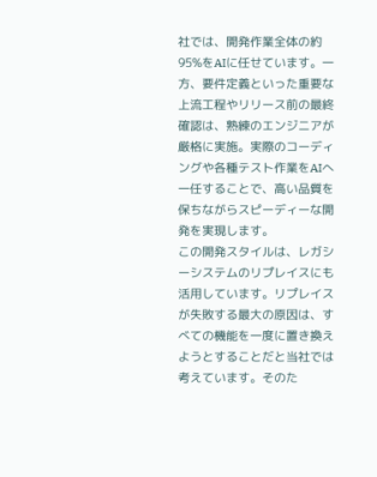社では、開発作業全体の約95%をAIに任せています。一方、要件定義といった重要な上流工程やリリース前の最終確認は、熟練のエンジニアが厳格に実施。実際のコーディングや各種テスト作業をAIへ一任することで、高い品質を保ちながらスピーディーな開発を実現します。
この開発スタイルは、レガシーシステムのリプレイスにも活用しています。リプレイスが失敗する最大の原因は、すべての機能を一度に置き換えようとすることだと当社では考えています。そのた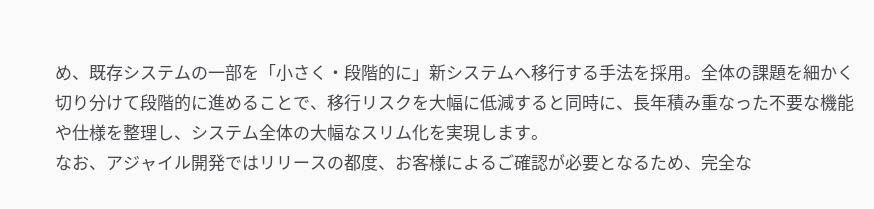め、既存システムの一部を「小さく・段階的に」新システムへ移行する手法を採用。全体の課題を細かく切り分けて段階的に進めることで、移行リスクを大幅に低減すると同時に、長年積み重なった不要な機能や仕様を整理し、システム全体の大幅なスリム化を実現します。
なお、アジャイル開発ではリリースの都度、お客様によるご確認が必要となるため、完全な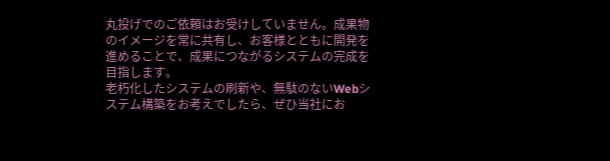丸投げでのご依頼はお受けしていません。成果物のイメージを常に共有し、お客様とともに開発を進めることで、成果につながるシステムの完成を目指します。
老朽化したシステムの刷新や、無駄のないWebシステム構築をお考えでしたら、ぜひ当社にお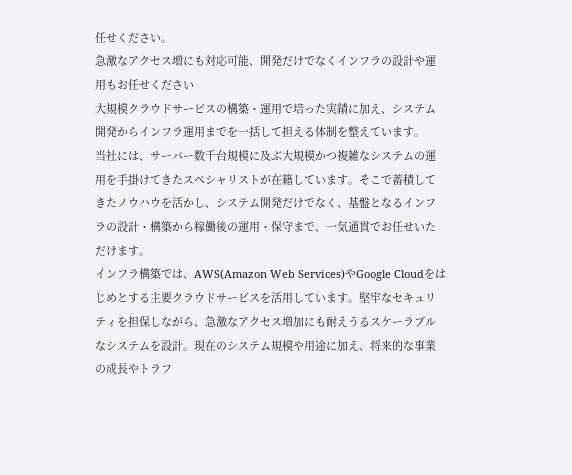任せください。
急激なアクセス増にも対応可能、開発だけでなくインフラの設計や運用もお任せください
大規模クラウドサービスの構築・運用で培った実績に加え、システム開発からインフラ運用までを一括して担える体制を整えています。
当社には、サーバー数千台規模に及ぶ大規模かつ複雑なシステムの運用を手掛けてきたスペシャリストが在籍しています。そこで蓄積してきたノウハウを活かし、システム開発だけでなく、基盤となるインフラの設計・構築から稼働後の運用・保守まで、一気通貫でお任せいただけます。
インフラ構築では、AWS(Amazon Web Services)やGoogle Cloudをはじめとする主要クラウドサービスを活用しています。堅牢なセキュリティを担保しながら、急激なアクセス増加にも耐えうるスケーラブルなシステムを設計。現在のシステム規模や用途に加え、将来的な事業の成長やトラフ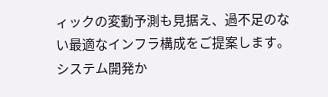ィックの変動予測も見据え、過不足のない最適なインフラ構成をご提案します。
システム開発か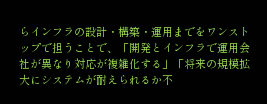らインフラの設計・構築・運用までをワンストップで担うことで、「開発とインフラで運用会社が異なり対応が複雑化する」「将来の規模拡大にシステムが耐えられるか不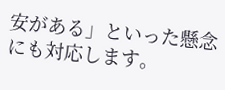安がある」といった懸念にも対応します。